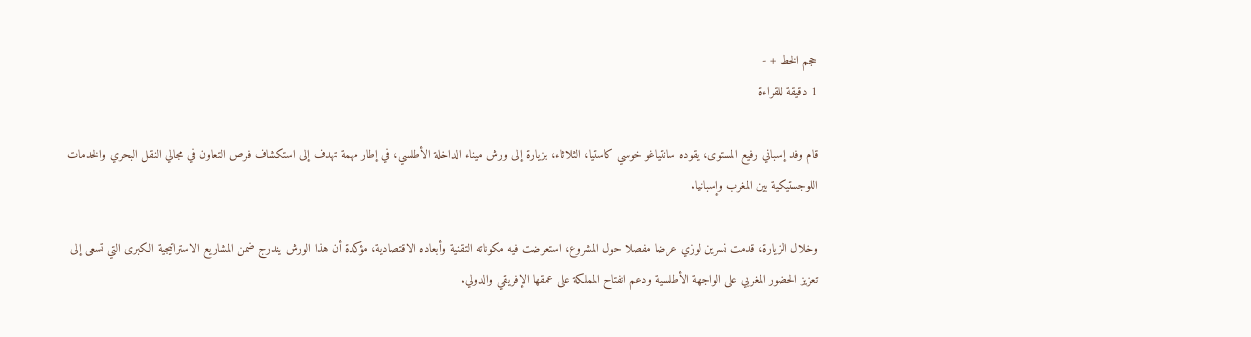حجم الخط + -
1 دقيقة للقراءة

قام وفد إسباني رفيع المستوى، يقوده سانتياغو خوسي كاستيا، الثلاثاء، بزيارة إلى ورش ميناء الداخلة الأطلسي، في إطار مهمة تهدف إلى استكشاف فرص التعاون في مجالي النقل البحري والخدمات اللوجستيكية بين المغرب وإسبانيا.

وخلال الزيارة، قدمت نسرين لوزي عرضا مفصلا حول المشروع، استعرضت فيه مكوناته التقنية وأبعاده الاقتصادية، مؤكدة أن هذا الورش يندرج ضمن المشاريع الاستراتيجية الكبرى التي تسعى إلى تعزيز الحضور المغربي على الواجهة الأطلسية ودعم انفتاح المملكة على عمقها الإفريقي والدولي.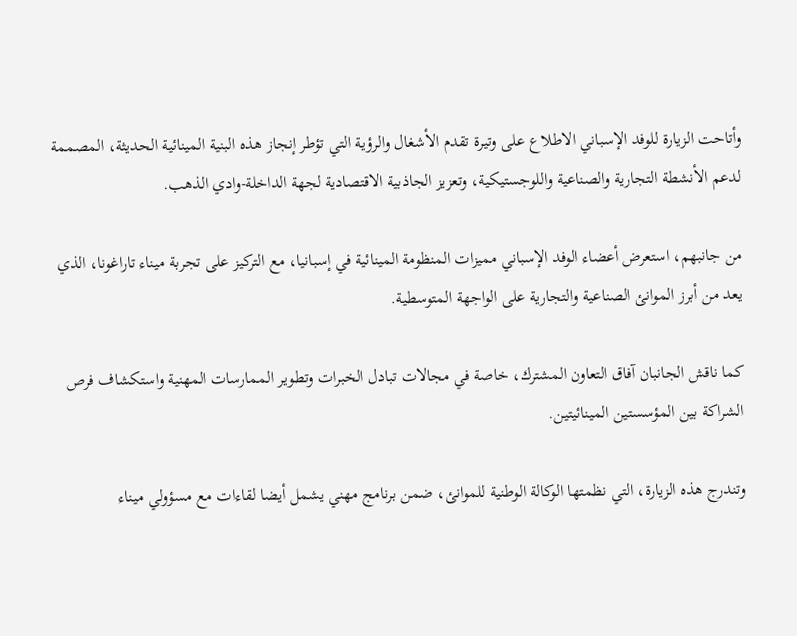وأتاحت الزيارة للوفد الإسباني الاطلاع على وتيرة تقدم الأشغال والرؤية التي تؤطر إنجاز هذه البنية المينائية الحديثة، المصممة لدعم الأنشطة التجارية والصناعية واللوجستيكية، وتعزيز الجاذبية الاقتصادية لجهة الداخلة-وادي الذهب.

من جانبهم، استعرض أعضاء الوفد الإسباني مميزات المنظومة المينائية في إسبانيا، مع التركيز على تجربة ميناء تاراغونا، الذي يعد من أبرز الموانئ الصناعية والتجارية على الواجهة المتوسطية.

كما ناقش الجانبان آفاق التعاون المشترك، خاصة في مجالات تبادل الخبرات وتطوير الممارسات المهنية واستكشاف فرص الشراكة بين المؤسستين المينائيتين.

وتندرج هذه الزيارة، التي نظمتها الوكالة الوطنية للموانئ، ضمن برنامج مهني يشمل أيضا لقاءات مع مسؤولي ميناء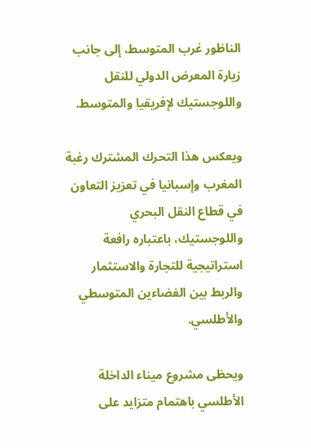الناظور غرب المتوسط، إلى جانب زيارة المعرض الدولي للنقل واللوجستيك لإفريقيا والمتوسط.

ويعكس هذا التحرك المشترك رغبة المغرب وإسبانيا في تعزيز التعاون في قطاع النقل البحري واللوجستيك، باعتباره رافعة استراتيجية للتجارة والاستثمار والربط بين الفضاءين المتوسطي والأطلسي.

ويحظى مشروع ميناء الداخلة الأطلسي باهتمام متزايد على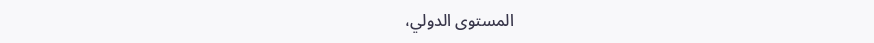المستوى الدولي،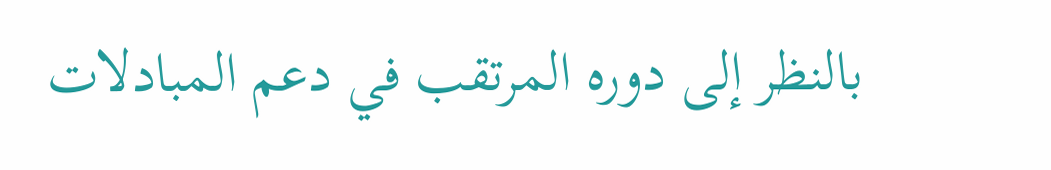بالنظر إلى دوره المرتقب في دعم المبادلات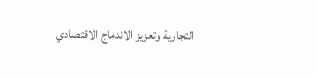التجارية وتعزيز الاندماج الاقتصادي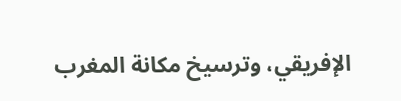الإفريقي، وترسيخ مكانة المغرب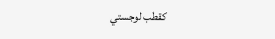كقطب لوجستي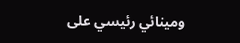ومينائي رئيسي على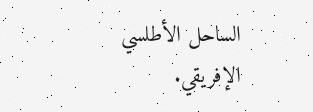الساحل الأطلسي الإفريقي.